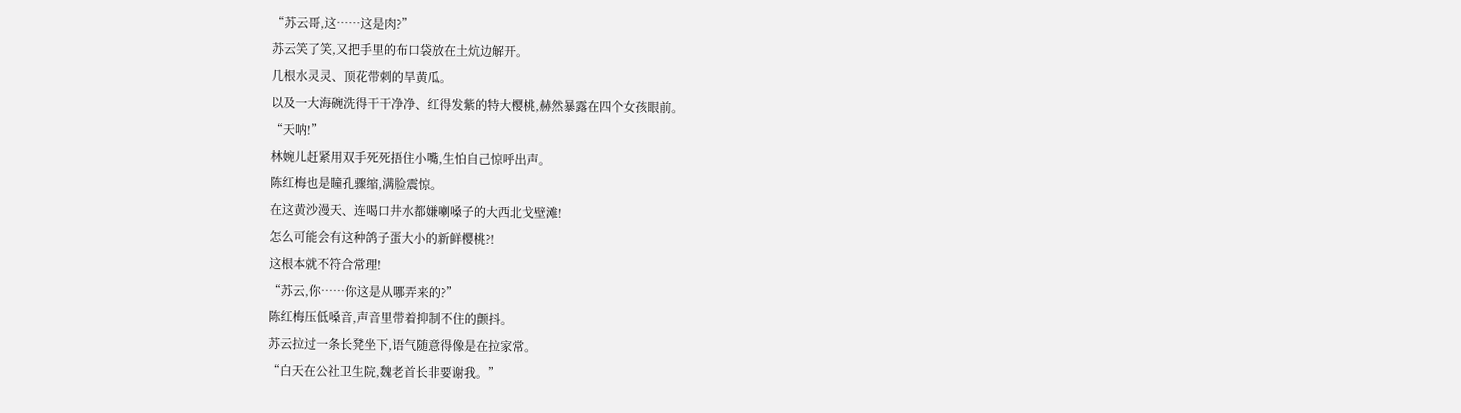“苏云哥,这……这是肉?”
苏云笑了笑,又把手里的布口袋放在土炕边解开。
几根水灵灵、顶花带刺的旱黄瓜。
以及一大海碗洗得干干净净、红得发紫的特大樱桃,赫然暴露在四个女孩眼前。
“天呐!”
林婉儿赶紧用双手死死捂住小嘴,生怕自己惊呼出声。
陈红梅也是瞳孔骤缩,满脸震惊。
在这黄沙漫天、连喝口井水都嫌喇嗓子的大西北戈壁滩!
怎么可能会有这种鸽子蛋大小的新鲜樱桃?!
这根本就不符合常理!
“苏云,你……你这是从哪弄来的?”
陈红梅压低嗓音,声音里带着抑制不住的颤抖。
苏云拉过一条长凳坐下,语气随意得像是在拉家常。
“白天在公社卫生院,魏老首长非要谢我。”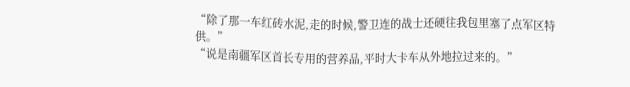“除了那一车红砖水泥,走的时候,警卫连的战士还硬往我包里塞了点军区特供。”
“说是南疆军区首长专用的营养品,平时大卡车从外地拉过来的。”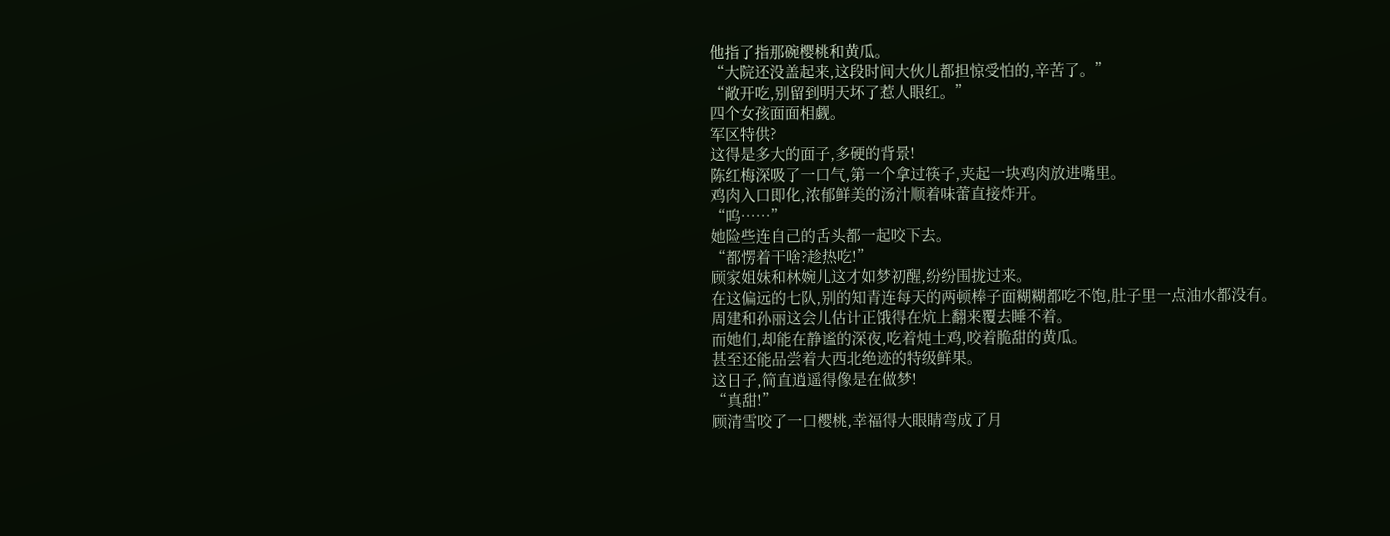他指了指那碗樱桃和黄瓜。
“大院还没盖起来,这段时间大伙儿都担惊受怕的,辛苦了。”
“敞开吃,别留到明天坏了惹人眼红。”
四个女孩面面相觑。
军区特供?
这得是多大的面子,多硬的背景!
陈红梅深吸了一口气,第一个拿过筷子,夹起一块鸡肉放进嘴里。
鸡肉入口即化,浓郁鲜美的汤汁顺着味蕾直接炸开。
“呜……”
她险些连自己的舌头都一起咬下去。
“都愣着干啥?趁热吃!”
顾家姐妹和林婉儿这才如梦初醒,纷纷围拢过来。
在这偏远的七队,别的知青连每天的两顿棒子面糊糊都吃不饱,肚子里一点油水都没有。
周建和孙丽这会儿估计正饿得在炕上翻来覆去睡不着。
而她们,却能在静谧的深夜,吃着炖土鸡,咬着脆甜的黄瓜。
甚至还能品尝着大西北绝迹的特级鲜果。
这日子,简直逍遥得像是在做梦!
“真甜!”
顾清雪咬了一口樱桃,幸福得大眼睛弯成了月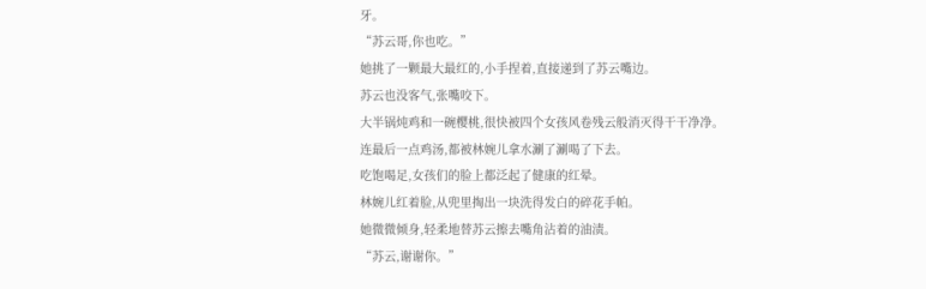牙。
“苏云哥,你也吃。”
她挑了一颗最大最红的,小手捏着,直接递到了苏云嘴边。
苏云也没客气,张嘴咬下。
大半锅炖鸡和一碗樱桃,很快被四个女孩风卷残云般消灭得干干净净。
连最后一点鸡汤,都被林婉儿拿水涮了涮喝了下去。
吃饱喝足,女孩们的脸上都泛起了健康的红晕。
林婉儿红着脸,从兜里掏出一块洗得发白的碎花手帕。
她微微倾身,轻柔地替苏云擦去嘴角沾着的油渍。
“苏云,谢谢你。”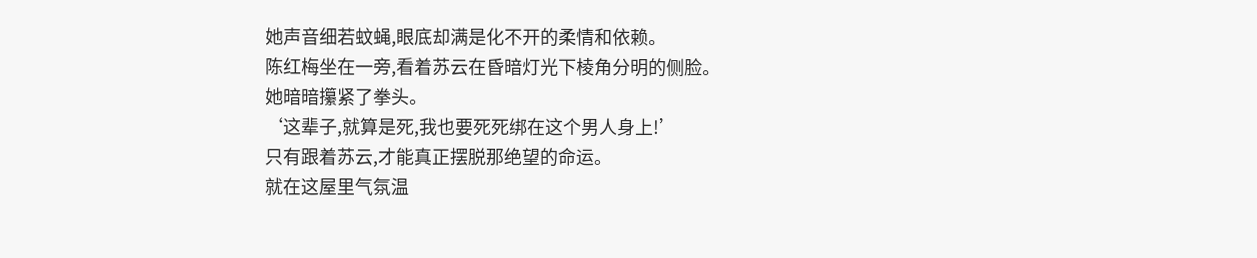她声音细若蚊蝇,眼底却满是化不开的柔情和依赖。
陈红梅坐在一旁,看着苏云在昏暗灯光下棱角分明的侧脸。
她暗暗攥紧了拳头。
‘这辈子,就算是死,我也要死死绑在这个男人身上!’
只有跟着苏云,才能真正摆脱那绝望的命运。
就在这屋里气氛温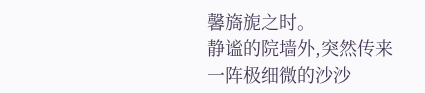馨旖旎之时。
静谧的院墙外,突然传来一阵极细微的沙沙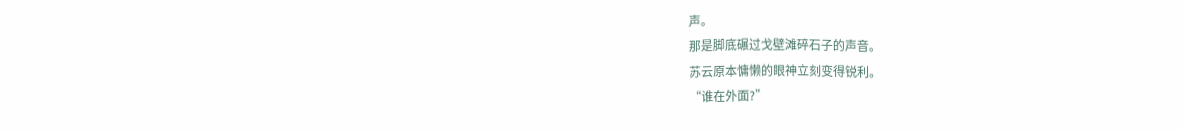声。
那是脚底碾过戈壁滩碎石子的声音。
苏云原本慵懒的眼神立刻变得锐利。
“谁在外面?”